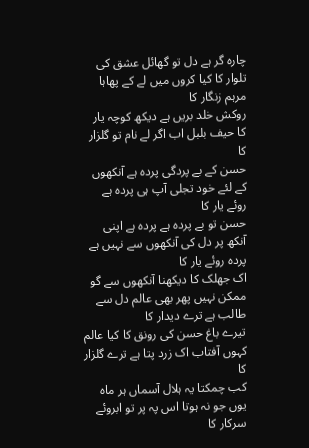چارہ گر ہے دل تو گھائل عشق کی تلوار کا کیا کروں میں لے کے پھاہا مرہم زنگار کا
روکش خلد بریں ہے دیکھ کوچہ یار کا حیف بلبل اب اگر لے نام تو گلزار کا
حسن کے بے پردگی پردہ ہے آنکھوں کے لئے خود تجلی آپ ہی پردہ ہے روئے یار کا
حسن تو بے پردہ ہے پردہ ہے اپنی آنکھ پر دل کی آنکھوں سے نہیں ہے پردہ روئے یار کا
اک جھلک کا دیکھنا آنکھوں سے گو ممکن نہیں پھر بھی عالم دل سے طالب ہے ترے دیدار کا
تیرے باغ حسن کی رونق کا کیا عالم کہوں آفتاب اک زرد پتا ہے ترے گلزار کا
کب چمکتا یہ ہلال آسماں ہر ماہ یوں جو نہ ہوتا اس پہ پر تو ابروئے سرکار کا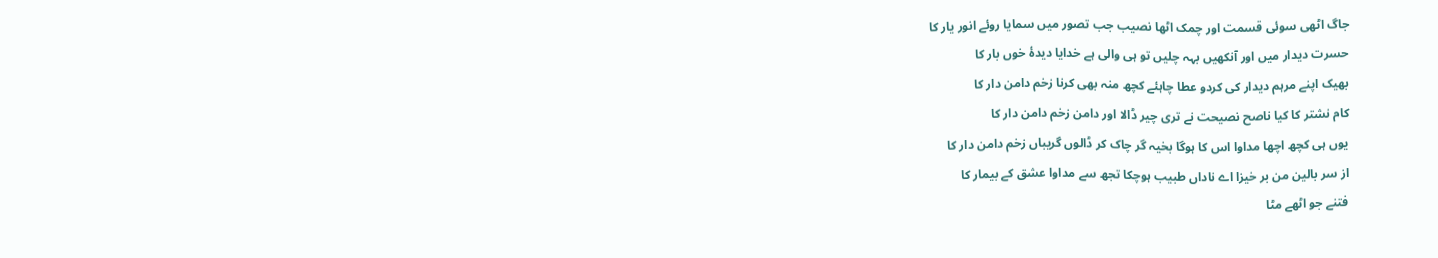جاگ اٹھی سوئی قسمت اور چمک اٹھا نصیب جب تصور میں سمایا روئے انور یار کا
حسرت دیدار میں اور آنکھیں بہہ چلیں تو ہی والی ہے خدایا دیدۂ خوں بار کا
بھیک اپنے مرہم دیدار کی کردو عطا چاہئے کچھ منہ بھی کرنا زخم دامن دار کا
کام نشتر کا کیا ناصح نصیحت نے تری چیر ڈالا اور دامن زخم دامن دار کا
یوں ہی کچھ اچھا مداوا اس کا ہوگا بخیہ گر چاک کر ڈالوں گریباں زخم دامن دار کا
از سر بالین من بر خیزا اے ناداں طبیب ہوچکا تجھ سے مداوا عشق کے بیمار کا
فتنے جو اٹھے مٹا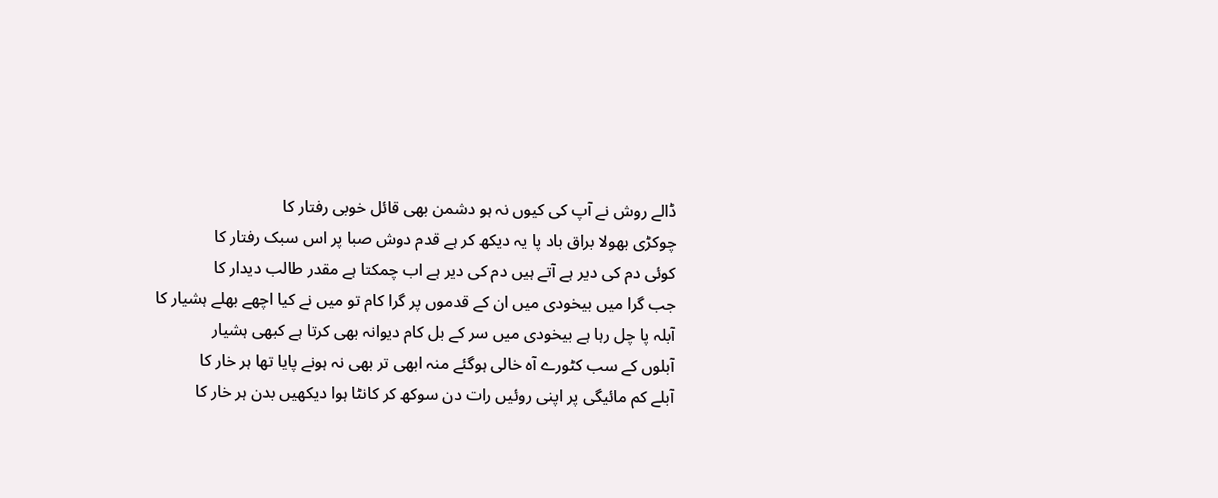ڈالے روش نے آپ کی کیوں نہ ہو دشمن بھی قائل خوبی رفتار کا
چوکڑی بھولا براق باد پا یہ دیکھ کر ہے قدم دوش صبا پر اس سبک رفتار کا
کوئی دم کی دیر ہے آتے ہیں دم کی دیر ہے اب چمکتا ہے مقدر طالب دیدار کا
جب گرا میں بیخودی میں ان کے قدموں پر گرا کام تو میں نے کیا اچھے بھلے ہشیار کا
آبلہ پا چل رہا ہے بیخودی میں سر کے بل کام دیوانہ بھی کرتا ہے کبھی ہشیار
آبلوں کے سب کٹورے آہ خالی ہوگئے منہ ابھی تر بھی نہ ہونے پایا تھا ہر خار کا
آبلے کم مائیگی پر اپنی روئیں رات دن سوکھ کر کانٹا ہوا دیکھیں بدن ہر خار کا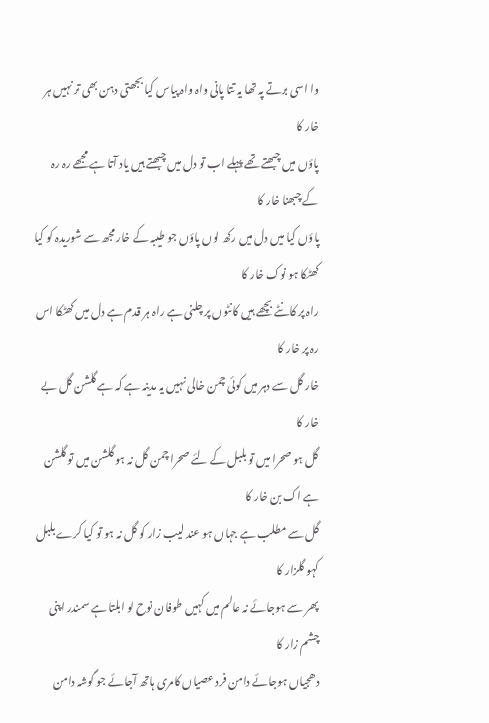وا اسی برتے پہ تھا یہ تتا پانی واہ واہ پیاس کیا بجھتی دہن بھی تر نہیں ہر خار کا
پاؤں میں چبھتے تھے پہلے اب تو دل میں چبھتے ہیں یاد آتا ہے مجھے رہ رہ کے چبھنا خار کا
پاؤں کیا میں دل میں رکھ لوں پاؤں جو طیبہ کے خار مجھ سے شوریدہ کو کیا کھٹکا ہو نوک خار کا
راہ پر کانٹے بچھے ہیں کانٹوں پر چلنی ہے راہ ہر قدم ہے دل میں کھٹکا اس رہ پر خار کا
خار گل سے دہر میں کوئی چمن خالی نہیں یہ مدینہ ہے کہ ہے گلشن گل بے خار کا
گل ہو صحرا میں تو بلبل کے لئے صحرا چمن گل نہ ہو گلشن میں تو گلشن ہے اک بن خار کا
گل سے مطلب ہے جہاں ہو عند لیب زار کو گل نہ ہو تو کیا کرے بلبل کہو گلزار کا
پھر سے ہوجائے نہ عالم میں کہیں طوفان نوح لو ابلتا ہے سمندر اپنی چشم زار کا
دھجیاں ہوجائے دامن فرد عصیاں کامری ہاتھ آجائے جو گوشہ دامن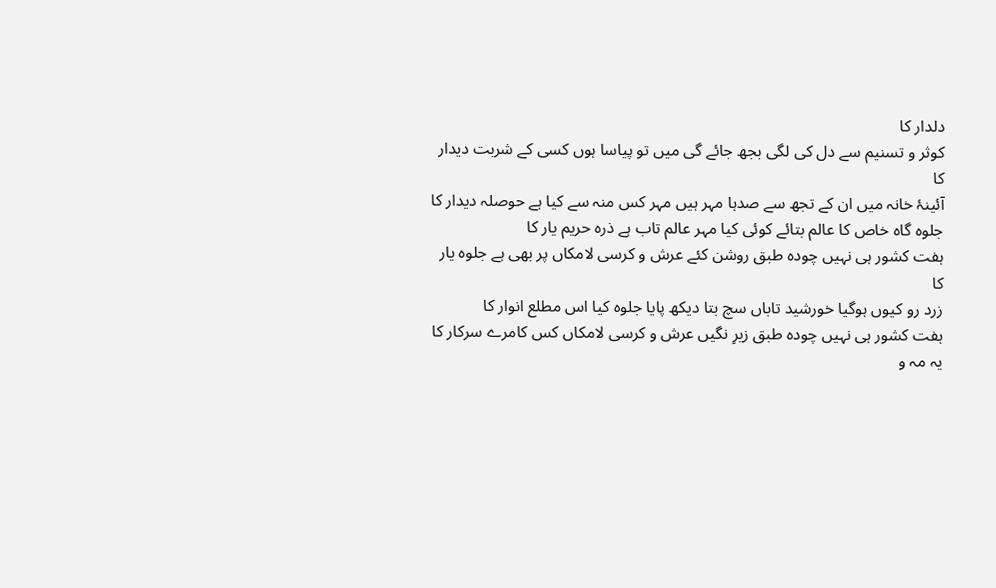دلدار کا
کوثر و تسنیم سے دل کی لگی بجھ جائے گی میں تو پیاسا ہوں کسی کے شربت دیدار کا
آئینۂ خانہ میں ان کے تجھ سے صدہا مہر ہیں مہر کس منہ سے کیا ہے حوصلہ دیدار کا
جلوہ گاہ خاص کا عالم بتائے کوئی کیا مہر عالم تاب ہے ذرہ حریم یار کا
ہفت کشور ہی نہیں چودہ طبق روشن کئے عرش و کرسی لامکاں پر بھی ہے جلوہ یار کا
زرد رو کیوں ہوگیا خورشید تاباں سچ بتا دیکھ پایا جلوہ کیا اس مطلع انوار کا
ہفت کشور ہی نہیں چودہ طبق زیرِ نگیں عرش و کرسی لامکاں کس کامرے سرکار کا
یہ مہ و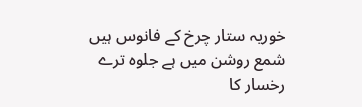خوریہ ستار چرخ کے فانوس ہیں شمع روشن میں ہے جلوہ ترے رخسار کا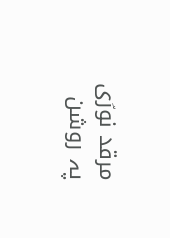مرقد نورؔی پہ روشن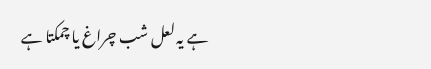ہے یہ لعل شب چراغ یا چمکتا ہے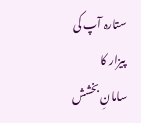ستارہ آپ کی پیزار کا
سامانِ بخشش